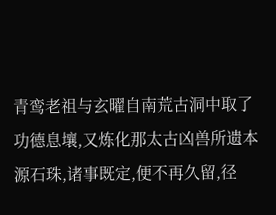青鸾老祖与玄曜自南荒古洞中取了功德息壤,又炼化那太古凶兽所遗本源石珠,诸事既定,便不再久留,径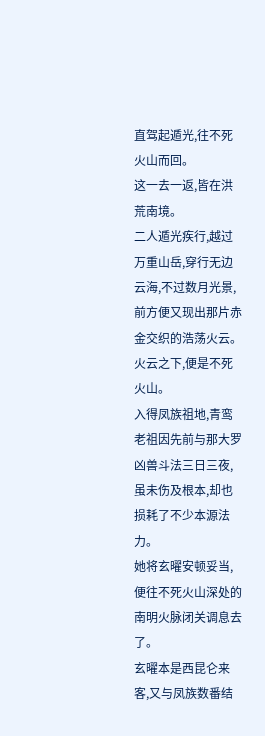直驾起遁光,往不死火山而回。
这一去一返,皆在洪荒南境。
二人遁光疾行,越过万重山岳,穿行无边云海,不过数月光景,前方便又现出那片赤金交织的浩荡火云。
火云之下,便是不死火山。
入得凤族祖地,青鸾老祖因先前与那大罗凶兽斗法三日三夜,虽未伤及根本,却也损耗了不少本源法力。
她将玄曜安顿妥当,便往不死火山深处的南明火脉闭关调息去了。
玄曜本是西昆仑来客,又与凤族数番结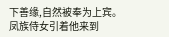下善缘,自然被奉为上宾。
凤族侍女引着他来到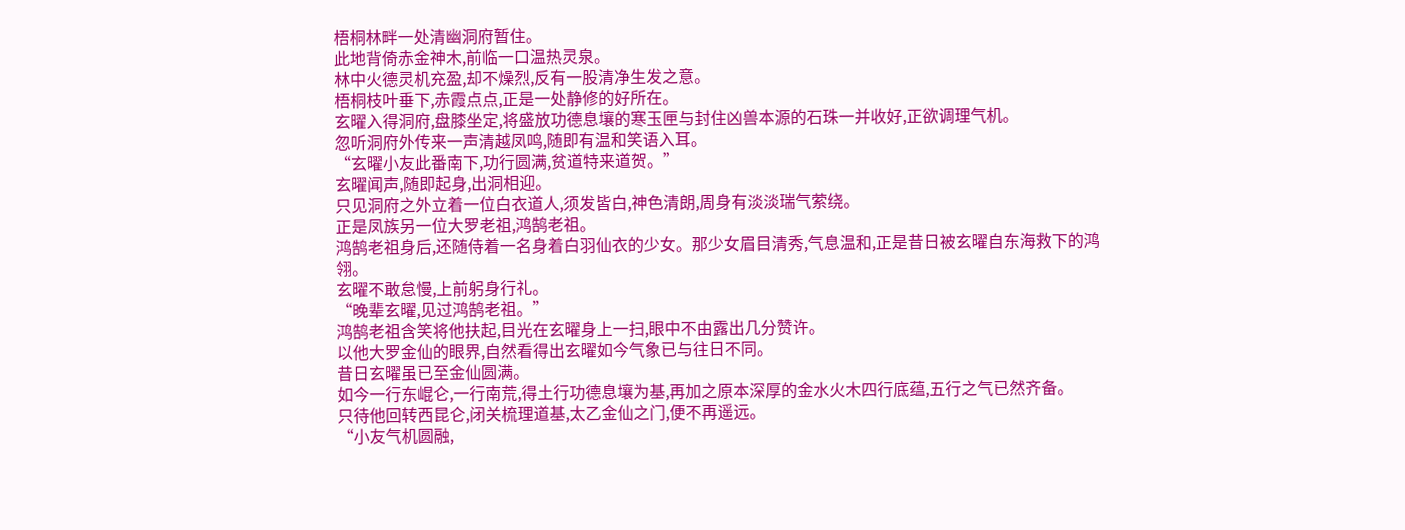梧桐林畔一处清幽洞府暂住。
此地背倚赤金神木,前临一口温热灵泉。
林中火德灵机充盈,却不燥烈,反有一股清净生发之意。
梧桐枝叶垂下,赤霞点点,正是一处静修的好所在。
玄曜入得洞府,盘膝坐定,将盛放功德息壤的寒玉匣与封住凶兽本源的石珠一并收好,正欲调理气机。
忽听洞府外传来一声清越凤鸣,随即有温和笑语入耳。
“玄曜小友此番南下,功行圆满,贫道特来道贺。”
玄曜闻声,随即起身,出洞相迎。
只见洞府之外立着一位白衣道人,须发皆白,神色清朗,周身有淡淡瑞气萦绕。
正是凤族另一位大罗老祖,鸿鹄老祖。
鸿鹄老祖身后,还随侍着一名身着白羽仙衣的少女。那少女眉目清秀,气息温和,正是昔日被玄曜自东海救下的鸿翎。
玄曜不敢怠慢,上前躬身行礼。
“晚辈玄曜,见过鸿鹄老祖。”
鸿鹄老祖含笑将他扶起,目光在玄曜身上一扫,眼中不由露出几分赞许。
以他大罗金仙的眼界,自然看得出玄曜如今气象已与往日不同。
昔日玄曜虽已至金仙圆满。
如今一行东崐仑,一行南荒,得土行功德息壤为基,再加之原本深厚的金水火木四行底蕴,五行之气已然齐备。
只待他回转西昆仑,闭关梳理道基,太乙金仙之门,便不再遥远。
“小友气机圆融,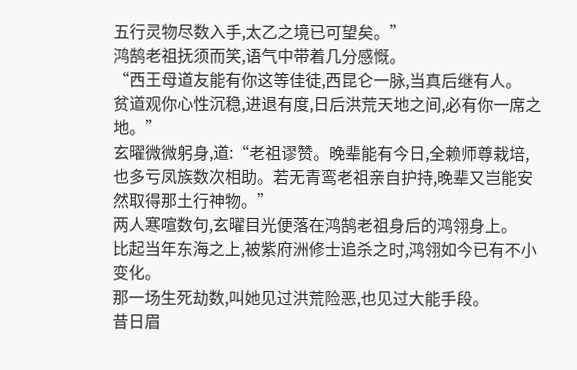五行灵物尽数入手,太乙之境已可望矣。”
鸿鹄老祖抚须而笑,语气中带着几分感慨。
“西王母道友能有你这等佳徒,西昆仑一脉,当真后继有人。
贫道观你心性沉稳,进退有度,日后洪荒天地之间,必有你一席之地。”
玄曜微微躬身,道:“老祖谬赞。晚辈能有今日,全赖师尊栽培,也多亏凤族数次相助。若无青鸾老祖亲自护持,晚辈又岂能安然取得那土行神物。”
两人寒喧数句,玄曜目光便落在鸿鹄老祖身后的鸿翎身上。
比起当年东海之上,被紫府洲修士追杀之时,鸿翎如今已有不小变化。
那一场生死劫数,叫她见过洪荒险恶,也见过大能手段。
昔日眉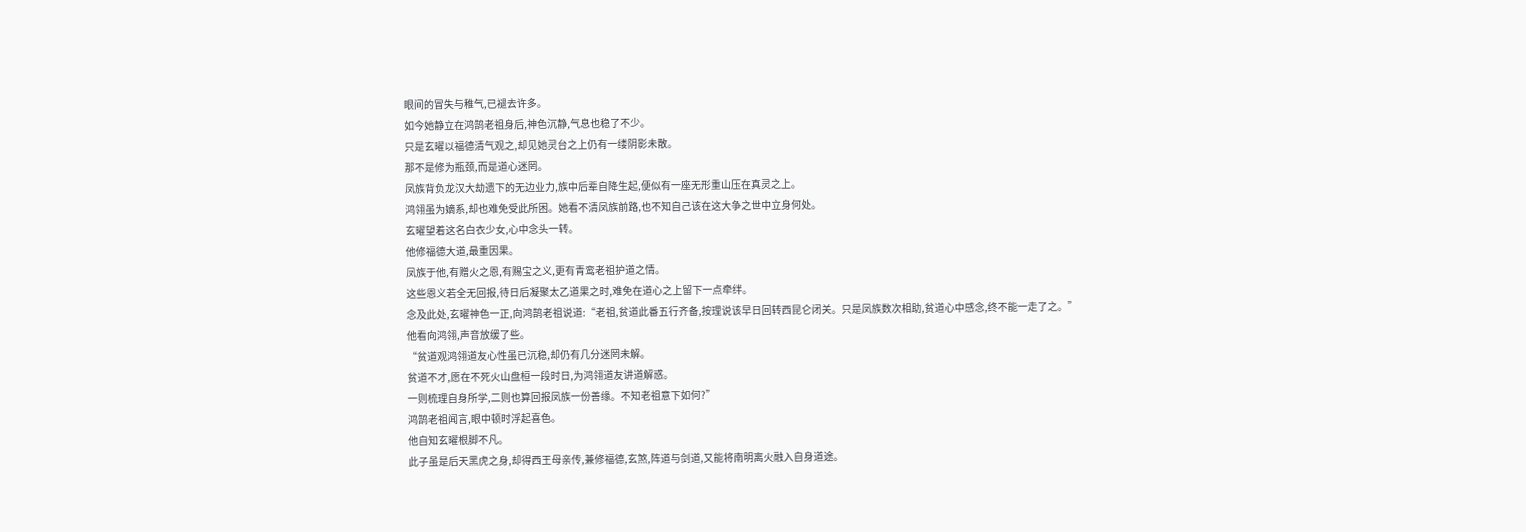眼间的冒失与稚气,已褪去许多。
如今她静立在鸿鹄老祖身后,神色沉静,气息也稳了不少。
只是玄曜以福德清气观之,却见她灵台之上仍有一缕阴影未散。
那不是修为瓶颈,而是道心迷罔。
凤族背负龙汉大劫遗下的无边业力,族中后辈自降生起,便似有一座无形重山压在真灵之上。
鸿翎虽为嫡系,却也难免受此所困。她看不清凤族前路,也不知自己该在这大争之世中立身何处。
玄曜望着这名白衣少女,心中念头一转。
他修福德大道,最重因果。
凤族于他,有赠火之恩,有赐宝之义,更有青鸾老祖护道之情。
这些恩义若全无回报,待日后凝聚太乙道果之时,难免在道心之上留下一点牵绊。
念及此处,玄曜神色一正,向鸿鹄老祖说道:“老祖,贫道此番五行齐备,按理说该早日回转西昆仑闭关。只是凤族数次相助,贫道心中感念,终不能一走了之。”
他看向鸿翎,声音放缓了些。
“贫道观鸿翎道友心性虽已沉稳,却仍有几分迷罔未解。
贫道不才,愿在不死火山盘桓一段时日,为鸿翎道友讲道解惑。
一则梳理自身所学,二则也算回报凤族一份善缘。不知老祖意下如何?”
鸿鹄老祖闻言,眼中顿时浮起喜色。
他自知玄曜根脚不凡。
此子虽是后天黑虎之身,却得西王母亲传,兼修福德,玄煞,阵道与剑道,又能将南明离火融入自身道途。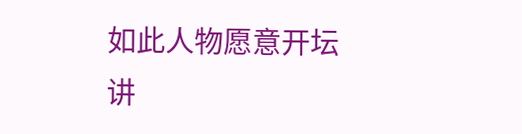如此人物愿意开坛讲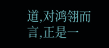道,对鸿翎而言,正是一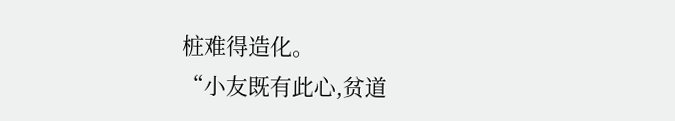桩难得造化。
“小友既有此心,贫道